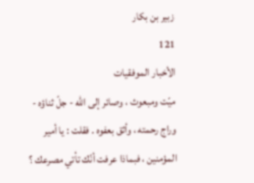زبير بن بكار
121
الأخبار الموفقيات
ميّت ومبعوث ، وصائر إلى اللّه - جلّ ثناؤه - وراج رحمته ، وأثق بعفوه . فقلت : يا أمير المؤمنين ، فبماذا عرفت أنّك تأتي مصرعك ؟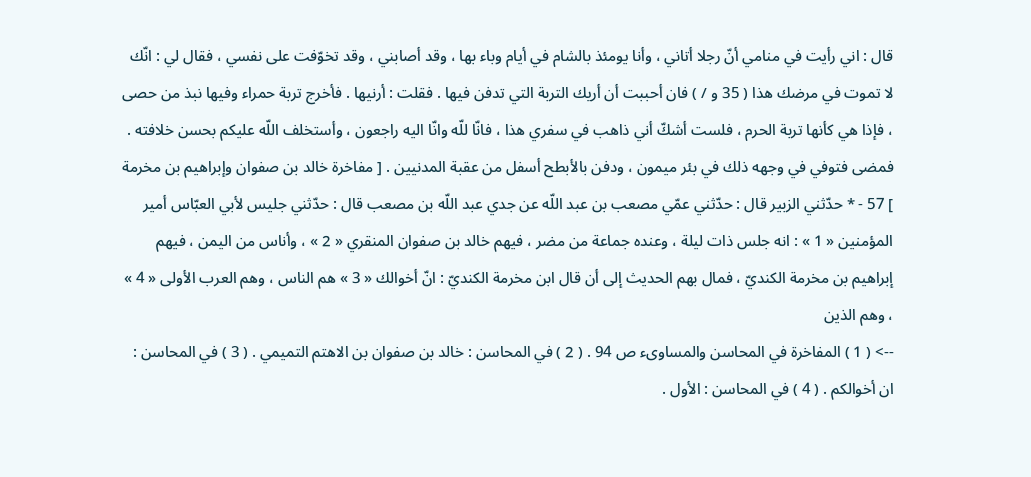قال : اني رأيت في منامي أنّ رجلا أتاني ، وأنا يومئذ بالشام في أيام وباء بها ، وقد أصابني ، وقد تخوّفت على نفسي ، فقال لي : انّك لا تموت في مرضك هذا ( 35 و / ) فان أحببت أن أريك التربة التي تدفن فيها . فقلت : أرنيها . فأخرج تربة حمراء وفيها نبذ من حصى ، فإذا هي كأنها تربة الحرم ، فلست أشكّ أني ذاهب في سفري هذا ، فانّا للّه وانّا اليه راجعون ، وأستخلف اللّه عليكم بحسن خلافته . فمضى فتوفي في وجهه ذلك في بئر ميمون ، ودفن بالأبطح أسفل من عقبة المدنيين . [ مفاخرة خالد بن صفوان وإبراهيم بن مخرمة ] 57 - * حدّثني الزبير قال : حدّثني عمّي مصعب بن عبد اللّه عن جدي عبد اللّه بن مصعب قال : حدّثني جليس لأبي العبّاس أمير المؤمنين « 1 » : انه جلس ذات ليلة ، وعنده جماعة من مضر ، فيهم خالد بن صفوان المنقري « 2 » ، وأناس من اليمن ، فيهم إبراهيم بن مخرمة الكنديّ ، فمال بهم الحديث إلى أن قال ابن مخرمة الكنديّ : انّ أخوالك « 3 » هم الناس ، وهم العرب الأولى « 4 » ، وهم الذين
--> ( 1 ) المفاخرة في المحاسن والمساوىء ص 94 . ( 2 ) في المحاسن : خالد بن صفوان بن الاهتم التميمي . ( 3 ) في المحاسن : ان أخوالكم . ( 4 ) في المحاسن : الأول .